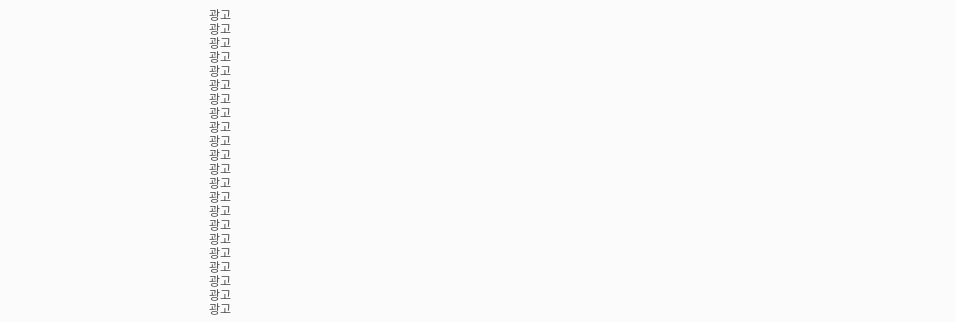광고
광고
광고
광고
광고
광고
광고
광고
광고
광고
광고
광고
광고
광고
광고
광고
광고
광고
광고
광고
광고
광고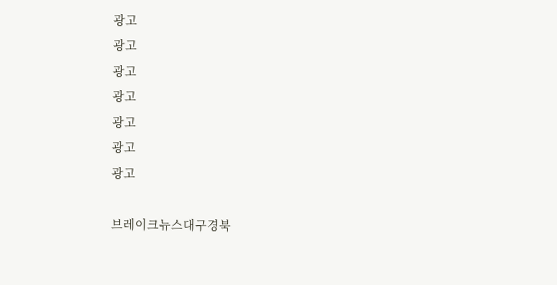광고
광고
광고
광고
광고
광고
광고

브레이크뉴스대구경북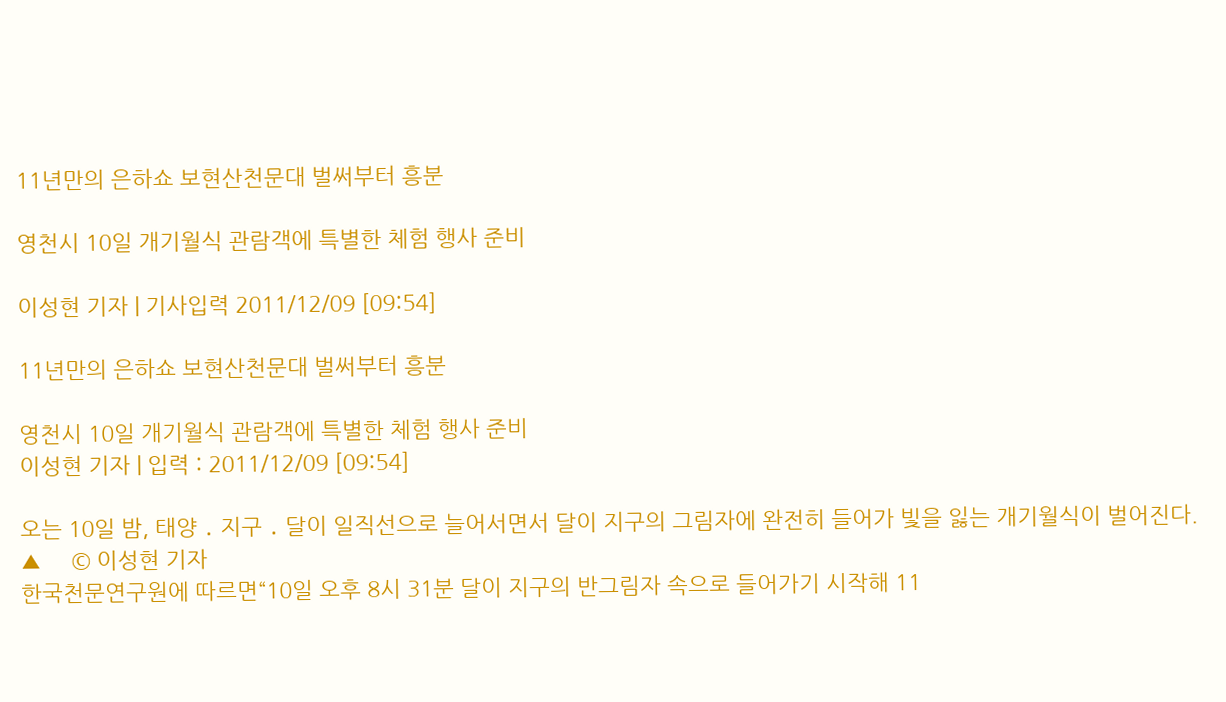11년만의 은하쇼 보현산천문대 벌써부터 흥분

영천시 10일 개기월식 관람객에 특별한 체험 행사 준비

이성현 기자 | 기사입력 2011/12/09 [09:54]

11년만의 은하쇼 보현산천문대 벌써부터 흥분

영천시 10일 개기월식 관람객에 특별한 체험 행사 준비
이성현 기자 | 입력 : 2011/12/09 [09:54]

오는 10일 밤, 태양 ․ 지구 ․ 달이 일직선으로 늘어서면서 달이 지구의 그림자에 완전히 들어가 빛을 잃는 개기월식이 벌어진다.
▲     © 이성현 기자
한국천문연구원에 따르면“10일 오후 8시 31분 달이 지구의 반그림자 속으로 들어가기 시작해 11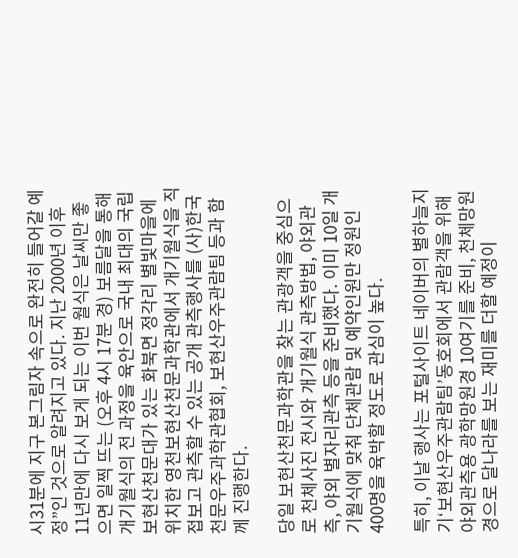시31분에 지구 본그림자 속으로 완전히 들어갈 예정”인 것으로 알려지고 있다. 지난 2000년 이후 11년만에 다시 보게 되는 이번 월식은 날씨만 좋으면 일찍 뜨는 (오후 4시 17분 경) 보름달을 통해 개기월식의 전 과정을 육안으로 국내 최대의 국립보현산천문대가 있는 화북면 정각리 별빛마을에 위치한 영천보현산천문과학관에서 개기월식을 직접보고 관측할 수 있는 공개 관측행사를 (사)한국천문우주과학관협회, 보현산우주관람팀 등과 함께 진행한다.

당일 보현산천문과학관을 찾는 관광객을 중심으로 천체사진 전시와 개기월식 관측방법, 야외관측, 야외 별자리관측 등을 준비했다. 이미 10일 개기월식에 맞춰 단체관람 및 예약인원만 정원인 400명을 육박할 정도로 관심이 높다.

특히, 이날 행사는 포털사이트 네이버의 별하늘지기‘보현산우주관람팀’동호회에서 관람객을 위해 야외관측용 광학망원경 10여기를 준비, 천체망원경으로 달나라를 보는 재미를 더할 예정이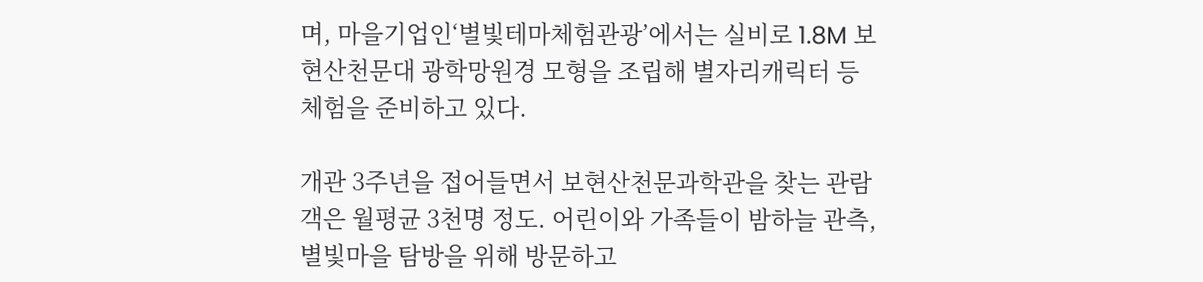며, 마을기업인‘별빛테마체험관광’에서는 실비로 1.8M 보현산천문대 광학망원경 모형을 조립해 별자리캐릭터 등 체험을 준비하고 있다.

개관 3주년을 접어들면서 보현산천문과학관을 찾는 관람객은 월평균 3천명 정도. 어린이와 가족들이 밤하늘 관측, 별빛마을 탐방을 위해 방문하고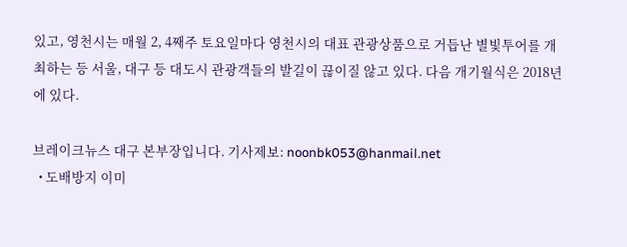있고, 영천시는 매월 2, 4째주 토요일마다 영천시의 대표 관광상품으로 거듭난 별빛투어를 개최하는 등 서울, 대구 등 대도시 관광객들의 발길이 끊이질 않고 있다. 다음 개기월식은 2018년에 있다.

브레이크뉴스 대구 본부장입니다. 기사제보: noonbk053@hanmail.net
  • 도배방지 이미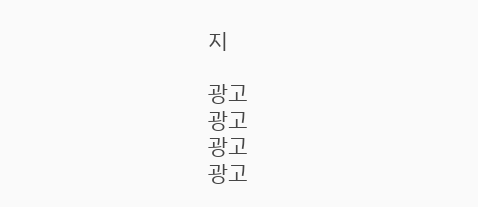지

광고
광고
광고
광고